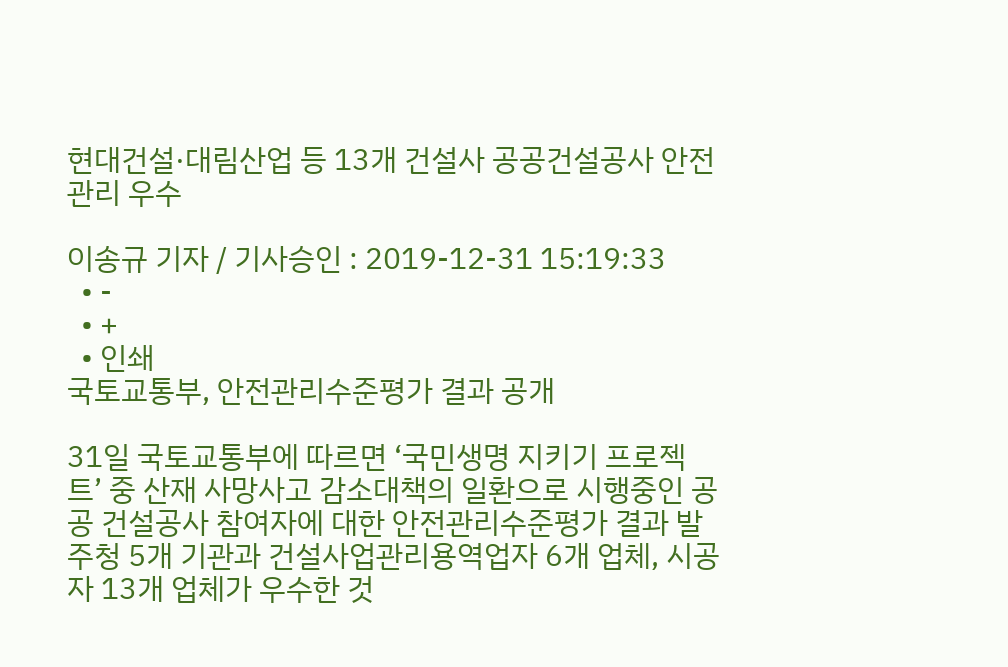현대건설·대림산업 등 13개 건설사 공공건설공사 안전관리 우수

이송규 기자 / 기사승인 : 2019-12-31 15:19:33
  • -
  • +
  • 인쇄
국토교통부, 안전관리수준평가 결과 공개

31일 국토교통부에 따르면 ‘국민생명 지키기 프로젝트’ 중 산재 사망사고 감소대책의 일환으로 시행중인 공공 건설공사 참여자에 대한 안전관리수준평가 결과 발주청 5개 기관과 건설사업관리용역업자 6개 업체, 시공자 13개 업체가 우수한 것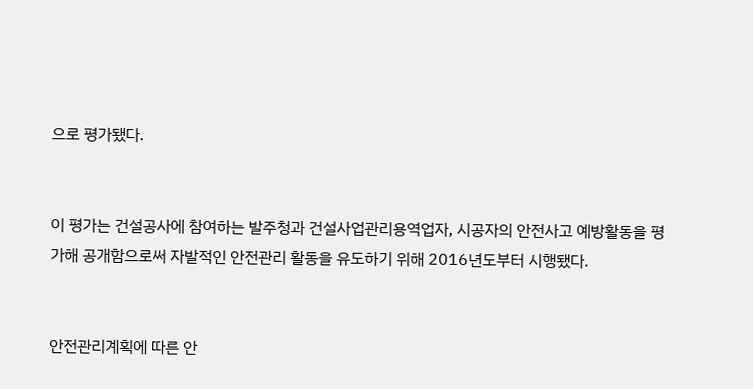으로 평가됐다.


이 평가는 건설공사에 참여하는 발주청과 건설사업관리용역업자, 시공자의 안전사고 예방활동을 평가해 공개함으로써 자발적인 안전관리 활동을 유도하기 위해 2016년도부터 시행됐다.


안전관리계획에 따른 안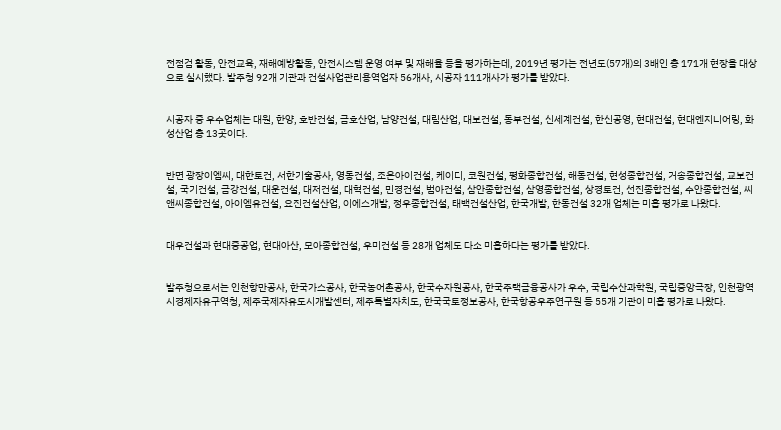전점검 활동, 안전교육, 재해예방활동, 안전시스템 운영 여부 및 재해율 등을 평가하는데, 2019년 평가는 전년도(57개)의 3배인 총 171개 현장을 대상으로 실시했다. 발주청 92개 기관과 건설사업관리용역업자 56개사, 시공자 111개사가 평가를 받았다.


시공자 중 우수업체는 대원, 한양, 호반건설, 금호산업, 남양건설, 대림산업, 대보건설, 동부건설, 신세계건설, 한신공영, 현대건설, 현대엔지니어링, 화성산업 총 13곳이다.


반면 광장이엠씨, 대한토건, 서한기술공사, 영동건설, 조은아이건설, 케이디, 코원건설, 평화종합건설, 해동건설, 현성종합건설, 거송종합건설, 교보건설, 국기건설, 금강건설, 대운건설, 대저건설, 대혁건설, 민경건설, 범아건설, 삼안종합건설, 삼영종합건설, 상경토건, 선진종합건설, 수안종합건설, 씨앤씨종합건설, 아이엠유건설, 요진건설산업, 이에스개발, 정우종합건설, 태백건설산업, 한국개발, 한동건설 32개 업체는 미흡 평가로 나왔다.


대우건설과 현대중공업, 현대아산, 모아종합건설, 우미건설 등 28개 업체도 다소 미흡하다는 평가를 받았다.


발주청으로서는 인천항만공사, 한국가스공사, 한국농어촌공사, 한국수자원공사, 한국주택금융공사가 우수, 국립수산과학원, 국립중앙극장, 인천광역시경제자유구역청, 제주국제자유도시개발센터, 제주특별자치도, 한국국토정보공사, 한국항공우주연구원 등 55개 기관이 미흡 평가로 나왔다.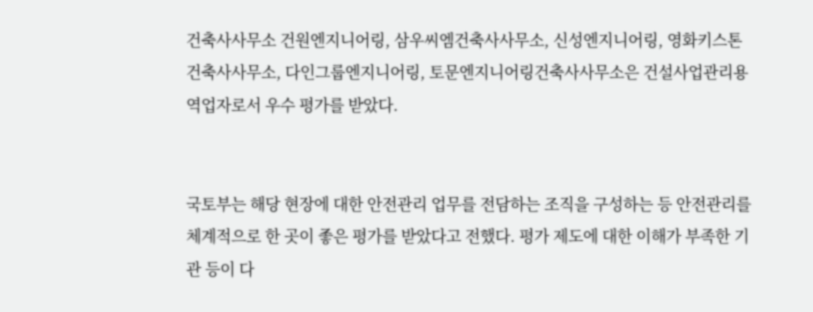건축사사무소 건원엔지니어링, 삼우씨엠건축사사무소, 신성엔지니어링, 영화키스톤건축사사무소, 다인그룹엔지니어링, 토문엔지니어링건축사사무소은 건설사업관리용역업자로서 우수 평가를 받았다.


국토부는 해당 현장에 대한 안전관리 업무를 전담하는 조직을 구성하는 등 안전관리를 체계적으로 한 곳이 좋은 평가를 받았다고 전했다. 평가 제도에 대한 이해가 부족한 기관 등이 다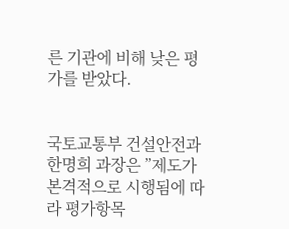른 기관에 비해 낮은 평가를 받았다.


국토교통부 건설안전과 한명희 과장은 ”제도가 본격적으로 시행됨에 따라 평가항목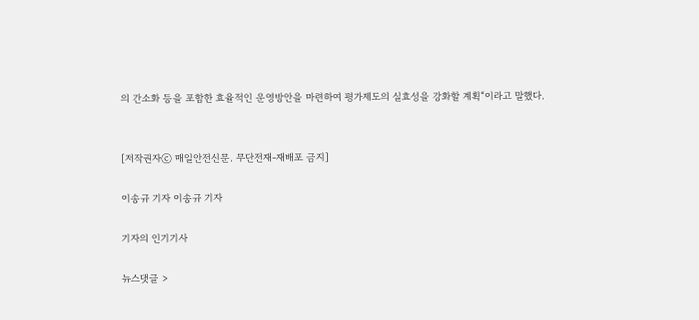의 간소화 등을 포함한 효율적인 운영방안을 마련하여 평가제도의 실효성을 강화할 계획“이라고 말했다.


[저작권자ⓒ 매일안전신문. 무단전재-재배포 금지]

이송규 기자 이송규 기자

기자의 인기기사

뉴스댓글 >